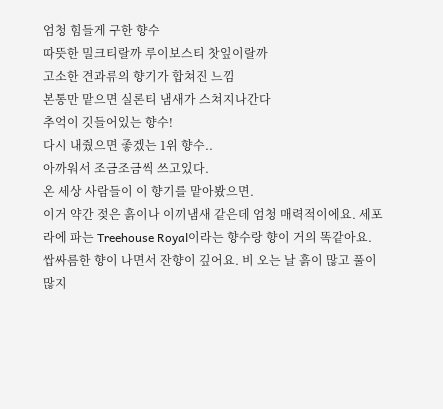엄청 힘들게 구한 향수
따뜻한 밀크티랄까 루이보스티 찻잎이랄까
고소한 견과류의 향기가 합쳐진 느낌
본통만 맡으면 실론티 냄새가 스쳐지나간다
추억이 깃들어있는 향수!
다시 내줬으면 좋겠는 1위 향수..
아까워서 조금조금씩 쓰고있다.
온 세상 사람들이 이 향기를 맡아봤으면.
이거 약간 젖은 흙이나 이끼냄새 같은데 엄청 매력적이에요. 세포라에 파는 Treehouse Royal이라는 향수랑 향이 거의 똑같아요. 쌉싸름한 향이 나면서 잔향이 깊어요. 비 오는 날 흙이 많고 풀이 많지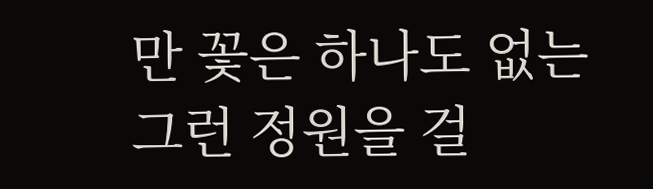만 꽃은 하나도 없는 그런 정원을 걸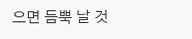으면 듬뿍 날 것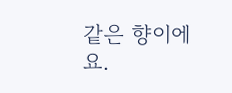같은 향이에요.